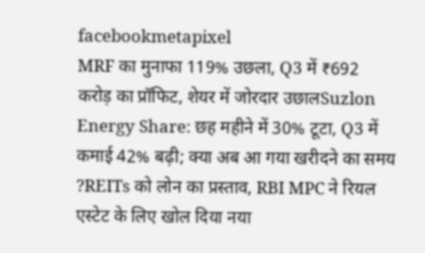facebookmetapixel
MRF का मुनाफा 119% उछला, Q3 में ₹692 करोड़ का प्रॉफिट, शेयर में जोरदार उछालSuzlon Energy Share: छह महीने में 30% टूटा, Q3 में कमाई 42% बढ़ी; क्या अब आ गया खरीदने का समय ?REITs को लोन का प्रस्ताव, RBI MPC ने रियल एस्टेट के लिए खोल दिया नया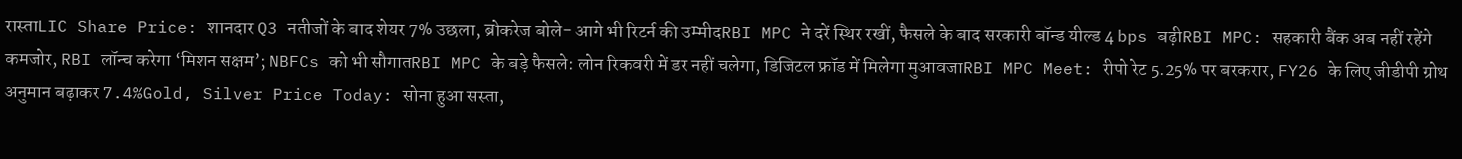रास्ताLIC Share Price: शानदार Q3 नतीजों के बाद शेयर 7% उछला, ब्रोकरेज बोले- आगे भी रिटर्न की उम्मीदRBI MPC ने दरें स्थिर रखीं, फैसले के बाद सरकारी बॉन्ड यील्ड 4 bps बढ़ीRBI MPC: सहकारी बैंक अब नहीं रहेंगे कमजोर, RBI लॉन्च करेगा ‘मिशन सक्षम’; NBFCs को भी सौगातRBI MPC के बड़े फैसले: लोन रिकवरी में डर नहीं चलेगा, डिजिटल फ्रॉड में मिलेगा मुआवजाRBI MPC Meet: रीपो रेट 5.25% पर बरकरार, FY26 के लिए जीडीपी ग्रोथ अनुमान बढ़ाकर 7.4%Gold, Silver Price Today: सोना हुआ सस्ता,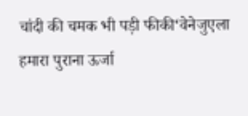चांदी की चमक भी पड़ी फीकी‘वेनेजुएला हमारा पुराना ऊर्जा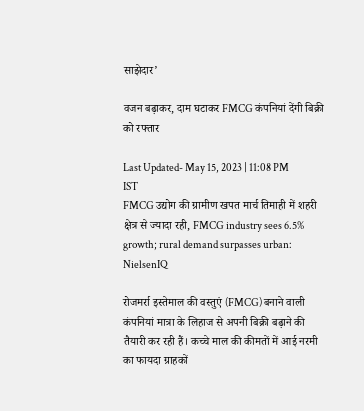साझेदार’

वजन बढ़ाकर, दाम घटाकर FMCG कंपनियां देंगी बिक्री को रफ्तार

Last Updated- May 15, 2023 | 11:08 PM IST
FMCG उद्योग की ग्रामीण खपत मार्च तिमाही में शहरी क्षेत्र से ज्यादा रही, FMCG industry sees 6.5% growth; rural demand surpasses urban: NielsenIQ

रोजमर्रा इस्तेमाल की वस्तुएं (FMCG) बनाने वाली कंपनियां मात्रा के लिहाज से अपनी बिक्री बढ़ाने की तैयारी कर रही हैं। कच्चे माल की कीमतों में आई नरमी का फायदा ग्राहकों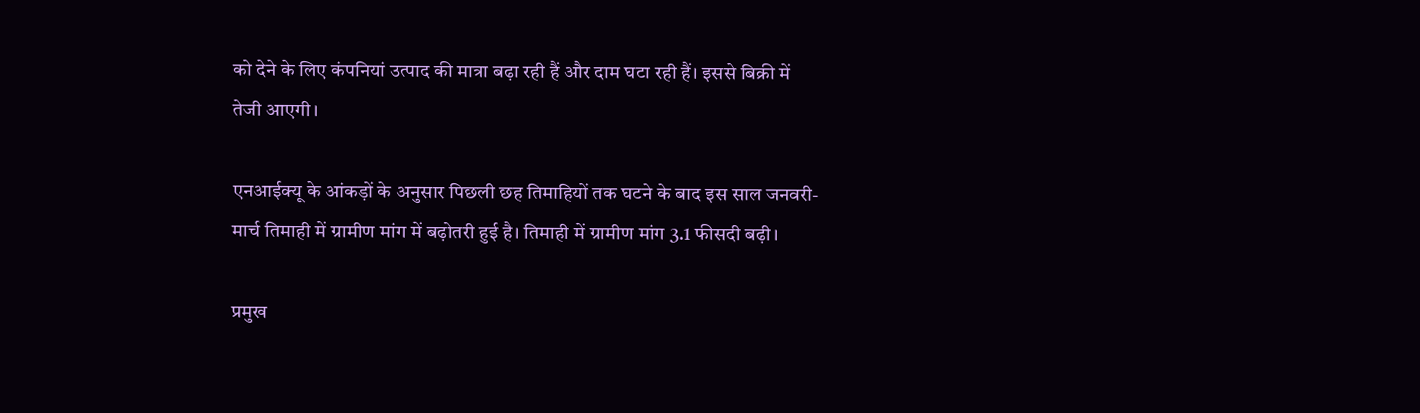को देने के लिए कंपनियां उत्पाद की मात्रा बढ़ा रही हैं और दाम घटा रही हैं। इससे बिक्री में तेजी आएगी।

एनआईक्यू के आंकड़ों के अनुसार पिछली छह तिमाहियों तक घटने के बाद इस साल जनवरी-मार्च तिमाही में ग्रामीण मांग में बढ़ोतरी हुई है। तिमाही में ग्रामीण मांग 3.1 फीसदी बढ़ी।

प्रमुख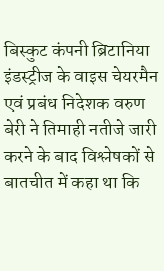बिस्कुट कंपनी ब्रिटानिया इंडस्ट्रीज के वाइस चेयरमैन एवं प्रबंध निदेशक वरुण बेरी ने तिमाही नतीजे जारी करने के बाद विश्लेषकों से बातचीत में कहा था कि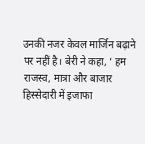उनकी नजर केवल मार्जिन बढ़ाने पर नहीं है। बेरी ने कहा, ‘ हम राजस्व, मात्रा और बाजार हिस्सेदारी में इजाफा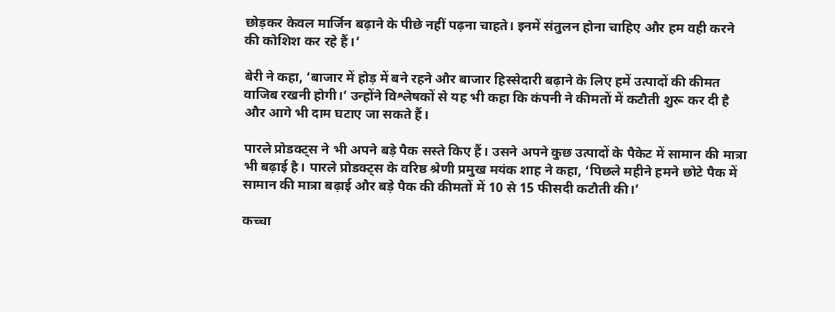छोड़कर केवल मार्जिन बढ़ाने के पीछे नहीं पढ़ना चाहते। इनमें संतुलन होना चाहिए और हम वही करने की कोशिश कर रहे हैं।’

बेरी ने कहा, ‘बाजार में होड़ में बने रहने और बाजार हिस्सेदारी बढ़ाने के लिए हमें उत्पादों की कीमत वाजिब रखनी होगी।’ उन्होंने विश्लेषकों से यह भी कहा कि कंपनी ने कीमतों में कटौती शुरू कर दी है और आगे भी दाम घटाए जा सकते हैं।

पारले प्रोडक्ट्स ने भी अपने बड़े पैक सस्ते किए हैं। उसने अपने कुछ उत्पादों के पैकेट में सामान की मात्रा भी बढ़ाई है। पारले प्रोडक्ट्स के वरिष्ठ श्रेणी प्रमुख मयंक शाह ने कहा, ‘पिछले महीने हमने छोटे पैक में सामान की मात्रा बढ़ाई और बड़े पैक की कीमतों में 10 से 15 फीसदी कटौती की।’

कच्चा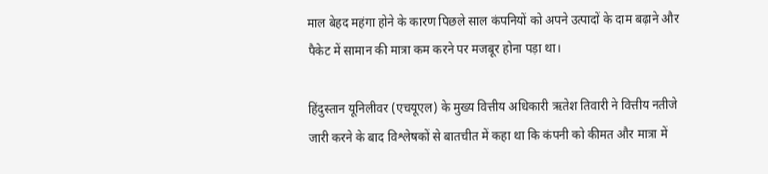माल बेहद महंगा होने के कारण पिछले साल कंपनियों को अपने उत्पादों के दाम बढ़ाने और पैकेट में सामान की मात्रा कम करने पर मजबूर होना पड़ा था।

हिंदुस्तान यूनिलीवर (एचयूएल) के मुख्य वित्तीय अधिकारी ऋतेश तिवारी ने वित्तीय नतीजे जारी करने के बाद विश्लेषकों से बातचीत में कहा था कि कंपनी को कीमत और मात्रा में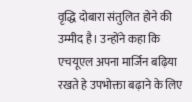वृद्धि दोबारा संतुलित होने की उम्मीद है। उन्होंने कहा कि एचयूएल अपना मार्जिन बढ़िया रखते हे उपभोक्ता बढ़ाने के लिए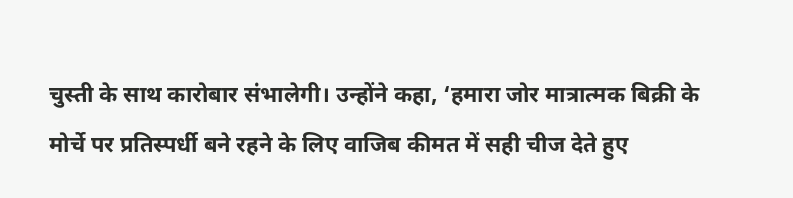चुस्ती के साथ कारोबार संभालेगी। उन्होंने कहा, ‘हमारा जोर मात्रात्मक बिक्री के मोर्चे पर प्रतिस्पर्धी बने रहने के लिए वाजिब कीमत में सही चीज देते हुए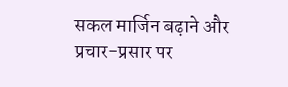सकल मार्जिन बढ़ाने और प्रचार-प्रसार पर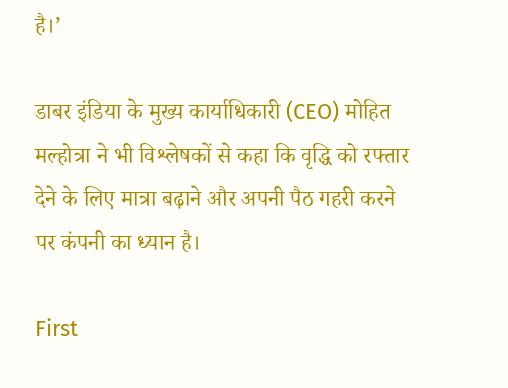है।’

डाबर इंडिया के मुख्य कार्याधिकारी (CEO) मोहित मल्होत्रा ने भी विश्लेषकों से कहा कि वृद्धि को रफ्तार देने के लिए मात्रा बढ़ाने और अपनी पैठ गहरी करने पर कंपनी का ध्यान है।

First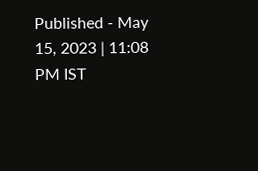Published - May 15, 2023 | 11:08 PM IST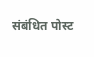संबंधित पोस्ट